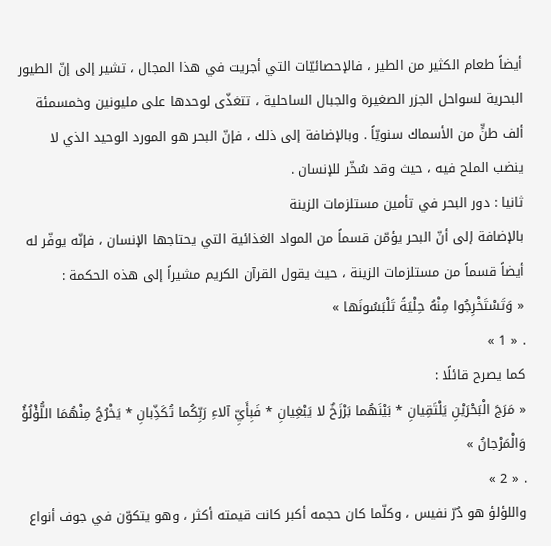أيضاً طعام الكثير من الطير ، فالإحصائيّات التي أجريت في هذا المجال ، تشير إلى إنّ الطيور البحرية لسواحل الجزر الصغيرة والجبال الساحلية ، تتغذّى لوحدها على مليونين وخمسمئة ألف طنٍّ من الأسماك سنويّاً . وبالإضافة إلى ذلك ، فإنّ البحر هو المورد الوحيد الذي لا ينضب الملح فيه ، حيث وقد سُخّر للإنسان .
ثانيا : دور البحر في تأمين مستلزمات الزينة
بالإضافة إلى أنّ البحر يؤمّن قسماً من المواد الغذائية التي يحتاجها الإنسان ، فإنّه يوفّر له أيضاً قسماً من مستلزمات الزينة ، حيث يقول القرآن الكريم مشيراً إلى هذه الحكمة :
« وَتَسْتَخْرِجُوا مِنْهُ حِلْيَةً تَلْبَسُونَها »
. « 1 »
كما يصرح قائلًا :
« مَرَجَ الْبَحْرَيْنِ يَلْتَقِيانِ * بَيْنَهُما بَرْزَخٌ لا يَبْغِيانِ * فَبِأَيِّ آلاءِ رَبِّكُما تُكَذِّبانِ * يَخْرُجُ مِنْهُمَا اللُّؤْلُؤُ وَالْمَرْجانُ »
. « 2 »
واللؤلؤ هو دُرّ نفيس ، وكلّما كان حجمه أكبر كانت قيمته أكثر ، وهو يتكوّن في جوف أنواع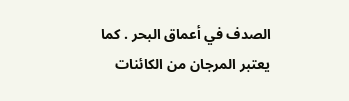الصدف في أعماق البحر . كما يعتبر المرجان من الكائنات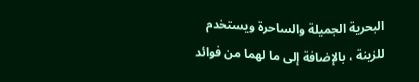البحرية الجميلة والساحرة ويستخدم للزينة ، بالإضافة إلى ما لهما من فوائد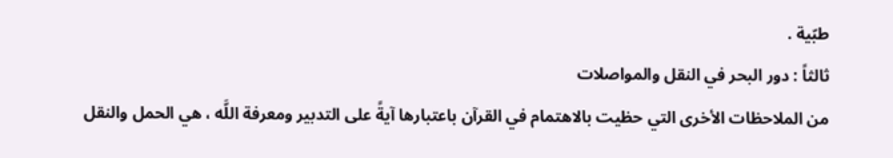طبّية .
ثالثاً : دور البحر في النقل والمواصلات
من الملاحظات الأخرى التي حظيت بالاهتمام في القرآن باعتبارها آيةً على التدبير ومعرفة اللَّه ، هي الحمل والنقل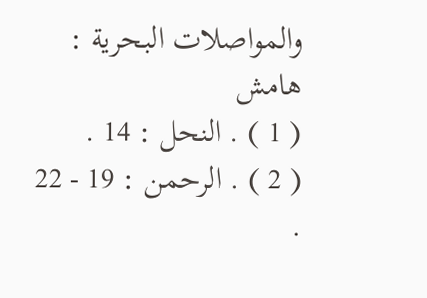والمواصلات البحرية :
هامش
( 1 ) . النحل : 14 .
( 2 ) . الرحمن : 19 - 22 .